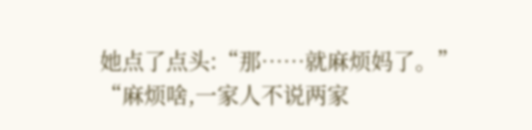她点了点头:“那……就麻烦妈了。”
“麻烦啥,一家人不说两家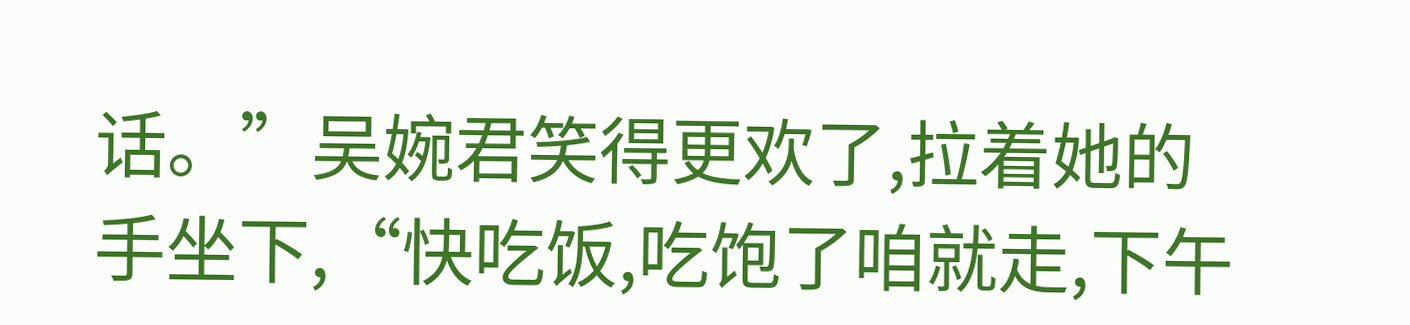话。”吴婉君笑得更欢了,拉着她的手坐下,“快吃饭,吃饱了咱就走,下午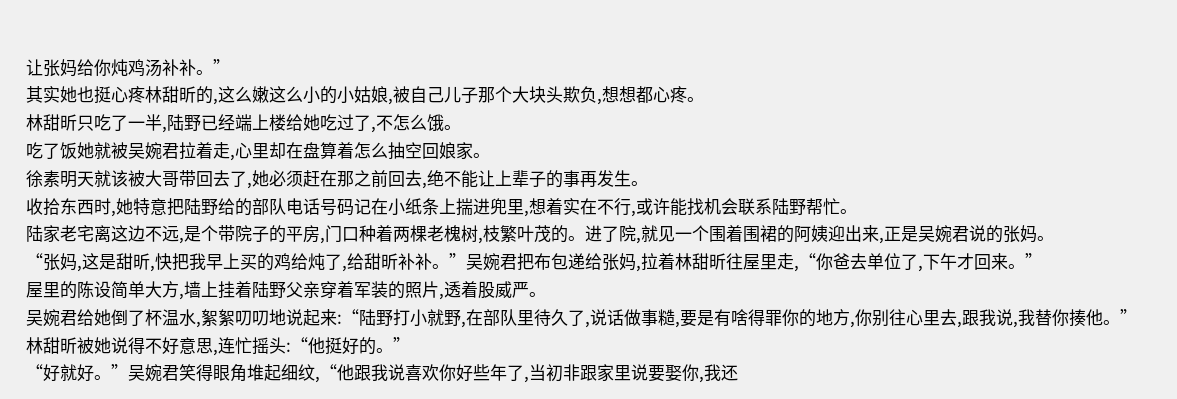让张妈给你炖鸡汤补补。”
其实她也挺心疼林甜昕的,这么嫩这么小的小姑娘,被自己儿子那个大块头欺负,想想都心疼。
林甜昕只吃了一半,陆野已经端上楼给她吃过了,不怎么饿。
吃了饭她就被吴婉君拉着走,心里却在盘算着怎么抽空回娘家。
徐素明天就该被大哥带回去了,她必须赶在那之前回去,绝不能让上辈子的事再发生。
收拾东西时,她特意把陆野给的部队电话号码记在小纸条上揣进兜里,想着实在不行,或许能找机会联系陆野帮忙。
陆家老宅离这边不远,是个带院子的平房,门口种着两棵老槐树,枝繁叶茂的。进了院,就见一个围着围裙的阿姨迎出来,正是吴婉君说的张妈。
“张妈,这是甜昕,快把我早上买的鸡给炖了,给甜昕补补。”吴婉君把布包递给张妈,拉着林甜昕往屋里走,“你爸去单位了,下午才回来。”
屋里的陈设简单大方,墙上挂着陆野父亲穿着军装的照片,透着股威严。
吴婉君给她倒了杯温水,絮絮叨叨地说起来:“陆野打小就野,在部队里待久了,说话做事糙,要是有啥得罪你的地方,你别往心里去,跟我说,我替你揍他。”
林甜昕被她说得不好意思,连忙摇头:“他挺好的。”
“好就好。”吴婉君笑得眼角堆起细纹,“他跟我说喜欢你好些年了,当初非跟家里说要娶你,我还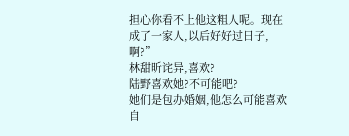担心你看不上他这粗人呢。现在成了一家人,以后好好过日子,啊?”
林甜昕诧异,喜欢?
陆野喜欢她?不可能吧?
她们是包办婚姻,他怎么可能喜欢自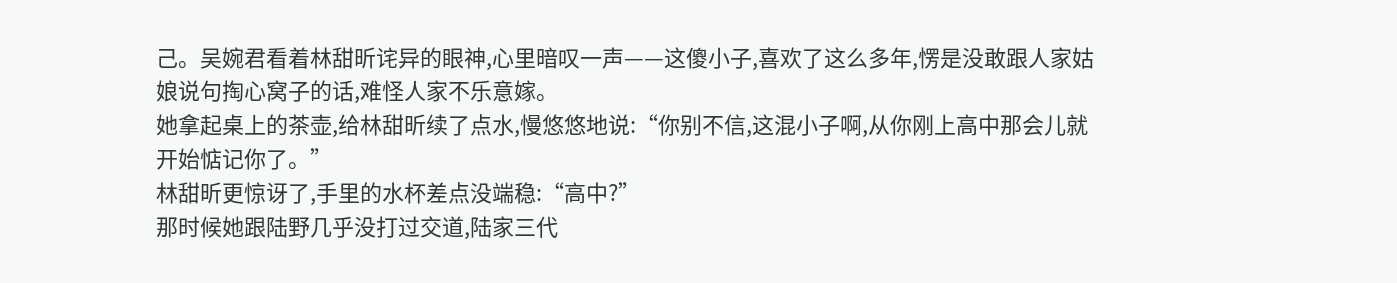己。吴婉君看着林甜昕诧异的眼神,心里暗叹一声——这傻小子,喜欢了这么多年,愣是没敢跟人家姑娘说句掏心窝子的话,难怪人家不乐意嫁。
她拿起桌上的茶壶,给林甜昕续了点水,慢悠悠地说:“你别不信,这混小子啊,从你刚上高中那会儿就开始惦记你了。”
林甜昕更惊讶了,手里的水杯差点没端稳:“高中?”
那时候她跟陆野几乎没打过交道,陆家三代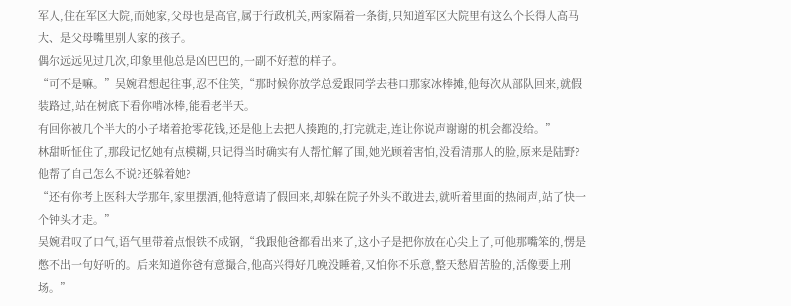军人,住在军区大院,而她家,父母也是高官,属于行政机关,两家隔着一条街,只知道军区大院里有这么个长得人高马大、是父母嘴里别人家的孩子。
偶尔远远见过几次,印象里他总是凶巴巴的,一副不好惹的样子。
“可不是嘛。”吴婉君想起往事,忍不住笑,“那时候你放学总爱跟同学去巷口那家冰棒摊,他每次从部队回来,就假装路过,站在树底下看你啃冰棒,能看老半天。
有回你被几个半大的小子堵着抢零花钱,还是他上去把人揍跑的,打完就走,连让你说声谢谢的机会都没给。”
林甜昕怔住了,那段记忆她有点模糊,只记得当时确实有人帮忙解了围,她光顾着害怕,没看清那人的脸,原来是陆野?
他帮了自己怎么不说?还躲着她?
“还有你考上医科大学那年,家里摆酒,他特意请了假回来,却躲在院子外头不敢进去,就听着里面的热闹声,站了快一个钟头才走。”
吴婉君叹了口气,语气里带着点恨铁不成钢,“我跟他爸都看出来了,这小子是把你放在心尖上了,可他那嘴笨的,愣是憋不出一句好听的。后来知道你爸有意撮合,他高兴得好几晚没睡着,又怕你不乐意,整天愁眉苦脸的,活像要上刑场。”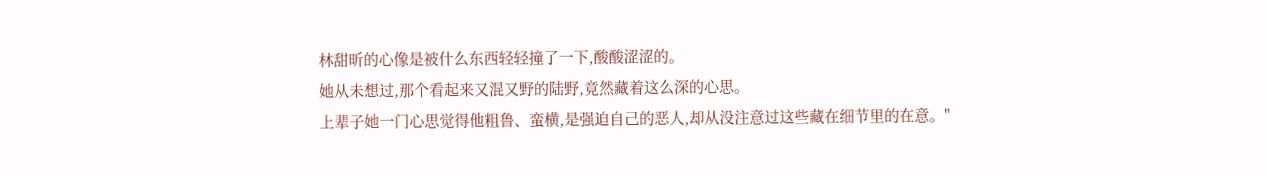林甜昕的心像是被什么东西轻轻撞了一下,酸酸涩涩的。
她从未想过,那个看起来又混又野的陆野,竟然藏着这么深的心思。
上辈子她一门心思觉得他粗鲁、蛮横,是强迫自己的恶人,却从没注意过这些藏在细节里的在意。"